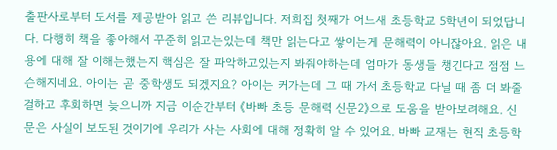출판사로부터 도서를 제공받아 읽고 쓴 리뷰입니다. 저희집 첫째가 어느새 초등학교 5학년이 되었답니다. 다행히 책을 좋아해서 꾸준히 읽고는있는데 책만 읽는다고 쌓이는게 문해력이 아니잖아요. 읽은 내용에 대해 잘 이해는했는지 핵심은 잘 파악하고있는지 봐줘야하는데 엄마가 동생들 챙긴다고 점점 느슨해지네요. 아이는 곧 중학생도 되겠지요? 아이는 커가는데 그 때 가서 초등학교 다닐 때 좀 더 봐줄걸하고 후회하면 늦으니까 지금 이순간부터 《바빠 초등 문해력 신문2》으로 도움을 받아보려해요. 신문은 사실이 보도된 것이기에 우리가 사는 사회에 대해 정확히 알 수 있어요. 바빠 교재는 현직 초등학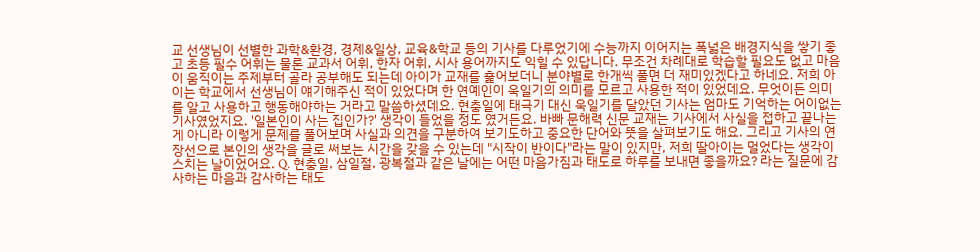교 선생님이 선별한 과학&환경, 경제&일상, 교육&학교 등의 기사를 다루었기에 수능까지 이어지는 폭넓은 배경지식을 쌓기 좋고 초등 필수 어휘는 물론 교과서 어휘, 한자 어휘, 시사 용어까지도 익힐 수 있답니다. 무조건 차례대로 학습할 필요도 없고 마음이 움직이는 주제부터 골라 공부해도 되는데 아이가 교재를 훑어보더니 분야별로 한개씩 풀면 더 재미있겠다고 하네요. 저희 아이는 학교에서 선생님이 얘기해주신 적이 있었다며 한 연예인이 욱일기의 의미를 모르고 사용한 적이 있었데요. 무엇이든 의미를 알고 사용하고 행동해야하는 거라고 말씀하셨데요. 현충일에 태극기 대신 욱일기를 달았던 기사는 엄마도 기억하는 어이없는 기사였었지요. '일본인이 사는 집인가?' 생각이 들었을 정도 였거든요. 바빠 문해력 신문 교재는 기사에서 사실을 접하고 끝나는게 아니라 이렇게 문제를 풀어보며 사실과 의견을 구분하여 보기도하고 중요한 단어와 뜻을 살펴보기도 해요. 그리고 기사의 연장선으로 본인의 생각을 글로 써보는 시간을 갖을 수 있는데 "시작이 반이다"라는 말이 있지만, 저희 딸아이는 멀었다는 생각이 스치는 날이었어요. Q. 현충일, 삼일절, 광복절과 같은 날에는 어떤 마음가짐과 태도로 하루를 보내면 좋을까요? 라는 질문에 감사하는 마음과 감사하는 태도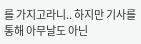를 가지고라니.. 하지만 기사를 통해 아무날도 아닌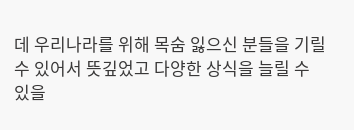데 우리나라를 위해 목숨 잃으신 분들을 기릴 수 있어서 뜻깊었고 다양한 상식을 늘릴 수 있을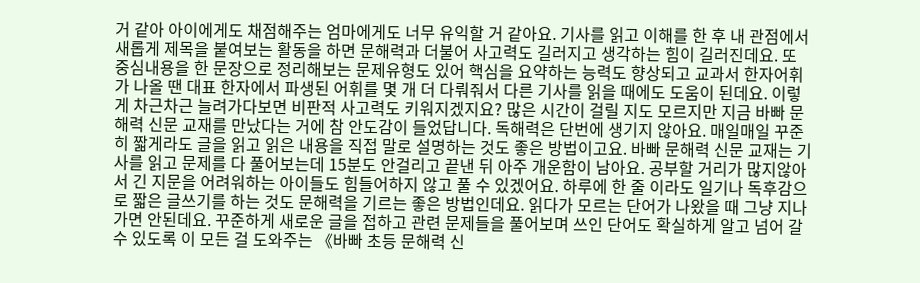거 같아 아이에게도 채점해주는 엄마에게도 너무 유익할 거 같아요. 기사를 읽고 이해를 한 후 내 관점에서 새롭게 제목을 붙여보는 활동을 하면 문해력과 더불어 사고력도 길러지고 생각하는 힘이 길러진데요. 또 중심내용을 한 문장으로 정리해보는 문제유형도 있어 핵심을 요약하는 능력도 향상되고 교과서 한자어휘가 나올 땐 대표 한자에서 파생된 어휘를 몇 개 더 다뤄줘서 다른 기사를 읽을 때에도 도움이 된데요. 이렇게 차근차근 늘려가다보면 비판적 사고력도 키워지겠지요? 많은 시간이 걸릴 지도 모르지만 지금 바빠 문해력 신문 교재를 만났다는 거에 참 안도감이 들었답니다. 독해력은 단번에 생기지 않아요. 매일매일 꾸준히 짧게라도 글을 읽고 읽은 내용을 직접 말로 설명하는 것도 좋은 방법이고요. 바빠 문해력 신문 교재는 기사를 읽고 문제를 다 풀어보는데 15분도 안걸리고 끝낸 뒤 아주 개운함이 남아요. 공부할 거리가 많지않아서 긴 지문을 어려워하는 아이들도 힘들어하지 않고 풀 수 있겠어요. 하루에 한 줄 이라도 일기나 독후감으로 짧은 글쓰기를 하는 것도 문해력을 기르는 좋은 방법인데요. 읽다가 모르는 단어가 나왔을 때 그냥 지나가면 안된데요. 꾸준하게 새로운 글을 접하고 관련 문제들을 풀어보며 쓰인 단어도 확실하게 알고 넘어 갈 수 있도록 이 모든 걸 도와주는 《바빠 초등 문해력 신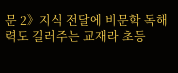문 2》지식 전달에 비문학 독해력도 길러주는 교재라 초등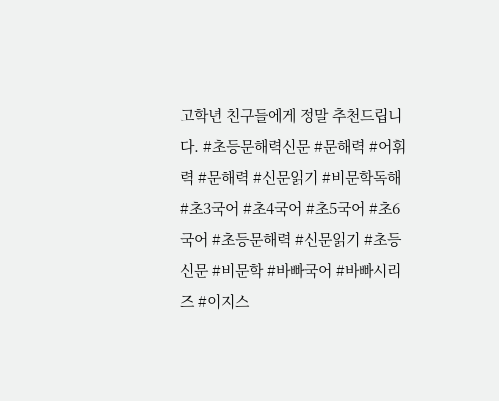고학년 친구들에게 정말 추천드립니다. #초등문해력신문 #문해력 #어휘력 #문해력 #신문읽기 #비문학독해 #초3국어 #초4국어 #초5국어 #초6국어 #초등문해력 #신문읽기 #초등신문 #비문학 #바빠국어 #바빠시리즈 #이지스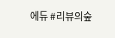에듀 #리뷰의숲